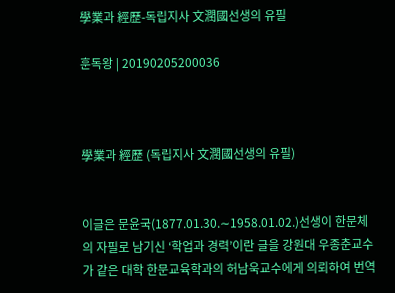學業과 經歷-독립지사 文潤國선생의 유필

훈독왕 | 20190205200036



學業과 經歷 (독립지사 文潤國선생의 유필)


이글은 문윤국(1877.01.30.∼1958.01.02.)선생이 한문체의 자필로 남기신 ‘학업과 경력’이란 글을 강원대 우종춘교수가 같은 대학 한문교육학과의 허남욱교수에게 의뢰하여 번역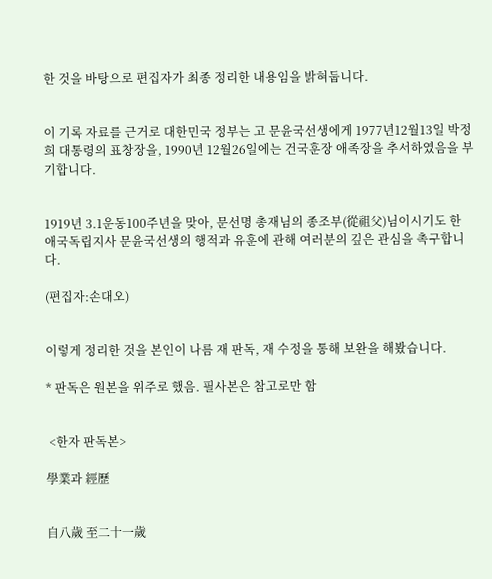한 것을 바탕으로 편집자가 최종 정리한 내용임을 밝혀둡니다.


이 기록 자료를 근거로 대한민국 정부는 고 문윤국선생에게 1977년12월13일 박정희 대통령의 표창장을, 1990년 12월26일에는 건국훈장 애족장을 추서하였음을 부기합니다.


1919년 3.1운동100주년을 맞아, 문선명 총재님의 종조부(從祖父)님이시기도 한 애국독립지사 문윤국선생의 행적과 유훈에 관해 여러분의 깊은 관심을 촉구합니다.

(편집자:손대오)


이렇게 정리한 것을 본인이 나름 재 판독, 재 수정을 통해 보완을 해봤습니다.

* 판독은 원본을 위주로 했음. 필사본은 참고로만 함


 <한자 판독본>

學業과 經歷


自八歲 至二十一歲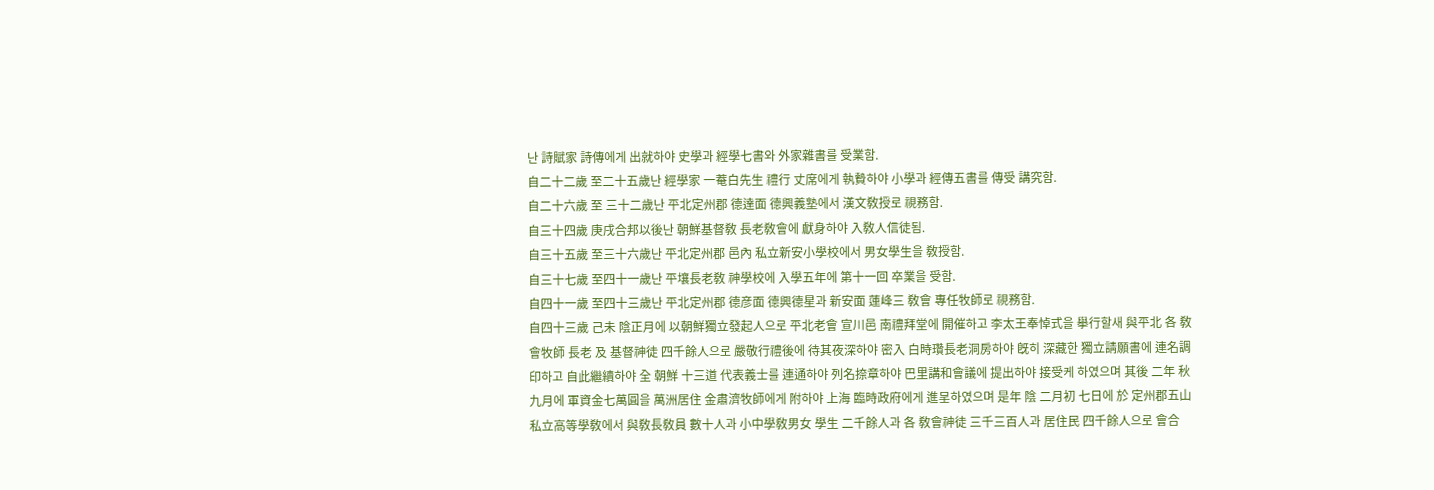난 詩賦家 詩傳에게 出就하야 史學과 經學七書와 外家雜書를 受業함.
自二十二歲 至二十五歲난 經學家 一菴白先生 禮行 丈席에게 執䞇하야 小學과 經傳五書를 傳受 講究함.
自二十六歲 至 三十二歲난 平北定州郡 德達面 德興義塾에서 漢文敎授로 視務함.
自三十四歲 庚戌合邦以後난 朝鮮基督敎 長老敎會에 獻身하야 入敎人信徒됨.
自三十五歲 至三十六歲난 平北定州郡 邑內 私立新安小學校에서 男女學生을 敎授함.
自三十七歲 至四十一歲난 平壤長老敎 神學校에 入學五年에 第十一回 卒業을 受함.
自四十一歲 至四十三歲난 平北定州郡 德彦面 德興德星과 新安面 蓮峰三 敎會 專任牧師로 視務함.
自四十三歲 己未 陰正月에 以朝鮮獨立發起人으로 平北老會 宣川邑 南禮拜堂에 開催하고 李太王奉悼式을 擧行할새 與平北 各 敎會牧師 長老 及 基督神徒 四千餘人으로 嚴敬行禮後에 待其夜深하야 密入 白時瓚長老洞房하야 旣히 深藏한 獨立請願書에 連名調印하고 自此繼續하야 全 朝鮮 十三道 代表義士를 連通하야 列名捺章하야 巴里講和會議에 提出하야 接受케 하였으며 其後 二年 秋 九月에 軍資金七萬圓을 萬洲居住 金肅濟牧師에게 附하야 上海 臨時政府에게 進呈하였으며 是年 陰 二月初 七日에 於 定州郡五山私立高等學敎에서 與敎長敎員 數十人과 小中學敎男女 學生 二千餘人과 各 敎會神徒 三千三百人과 居住民 四千餘人으로 會合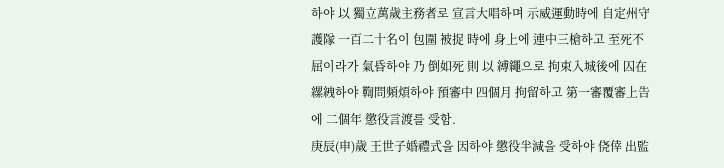하야 以 獨立萬歲主務者로 宣言大唱하며 示威運動時에 自定州守護隊 一百二十名이 包圍 被捉 時에 身上에 連中三槍하고 至死不屈이라가 氣昏하야 乃 倒如死 則 以 縛繩으로 拘束入城後에 囚在 縲絏하야 鞫問頻煩하야 預審中 四個月 拘留하고 第一審覆審上告에 二個年 懲役言渡를 受함.
庚辰(申)歲 王世子婚禮式을 因하야 懲役半減을 受하야 侥倖 出監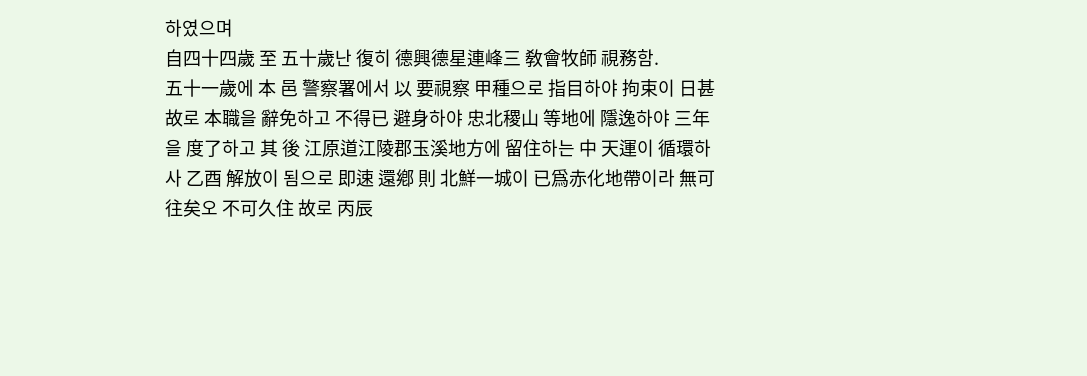하였으며
自四十四歲 至 五十歲난 復히 德興德星連峰三 敎會牧師 視務함.
五十一歲에 本 邑 警察署에서 以 要視察 甲種으로 指目하야 拘束이 日甚故로 本職을 辭免하고 不得已 避身하야 忠北稷山 等地에 隱逸하야 三年을 度了하고 其 後 江原道江陵郡玉溪地方에 留住하는 中 天運이 循環하사 乙酉 解放이 됨으로 即速 還鄕 則 北鮮一城이 已爲赤化地帶이라 無可往矣오 不可久住 故로 丙辰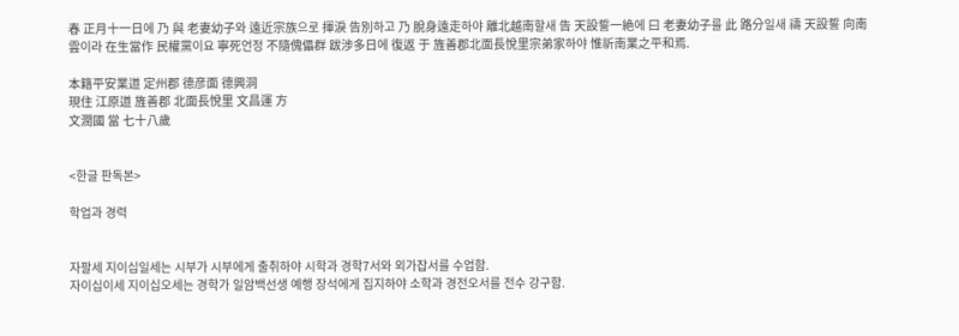春 正月十一日에 乃 與 老妻幼子와 遠近宗族으로 揮淚 告別하고 乃 脫身遠走하야 離北越南할새 告 天設誓一絶에 曰 老妻幼子를 此 路分일새 禱 天設誓 向南雲이라 在生當作 民權黨이요 寧死언정 不隨傀儡群 跋涉多日에 復返 于 旌善郡北面長悅里宗弟家하야 惟祈南業之平和焉.

本籍平安業道 定州郡 德彦面 德興洞
現住 江原道 旌善郡 北面長悅里 文昌運 方
文潤國 當 七十八歲


<한글 판독본>

학업과 경력


자팔세 지이십일세는 시부가 시부에게 출취하야 시학과 경학7서와 외가잡서를 수업함.
자이십이세 지이십오세는 경학가 일암백선생 예행 장석에게 집지하야 소학과 경전오서를 전수 강구함.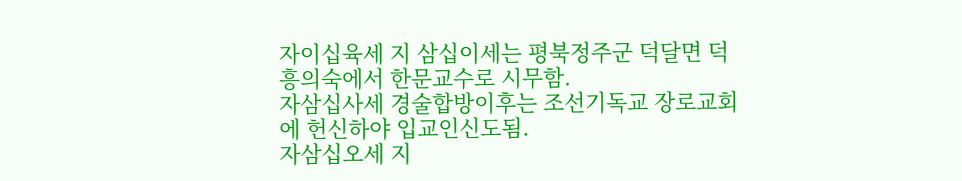자이십육세 지 삼십이세는 평북정주군 덕달면 덕흥의숙에서 한문교수로 시무함.
자삼십사세 경술합방이후는 조선기독교 장로교회에 헌신하야 입교인신도됨.
자삼십오세 지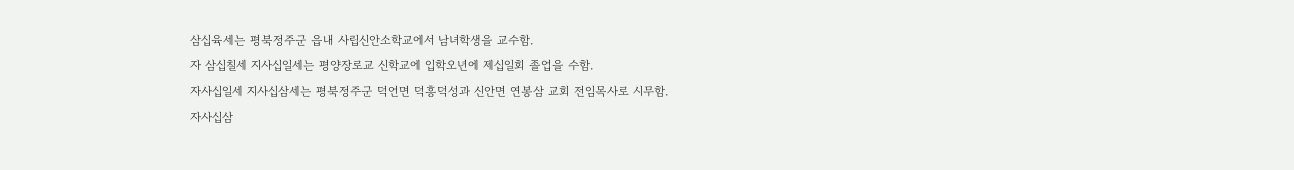삼십육세는 평북정주군 읍내 사립신안소학교에서 남녀학생을 교수함.
자 삼십칠세 지사십일세는 평양장로교 신학교에 입학오년에 제십일회 졸업을 수함.
자사십일세 지사십삼세는 평북정주군 덕언면 덕흥덕성과 신안면 연봉삼 교회 전임목사로 시무함.
자사십삼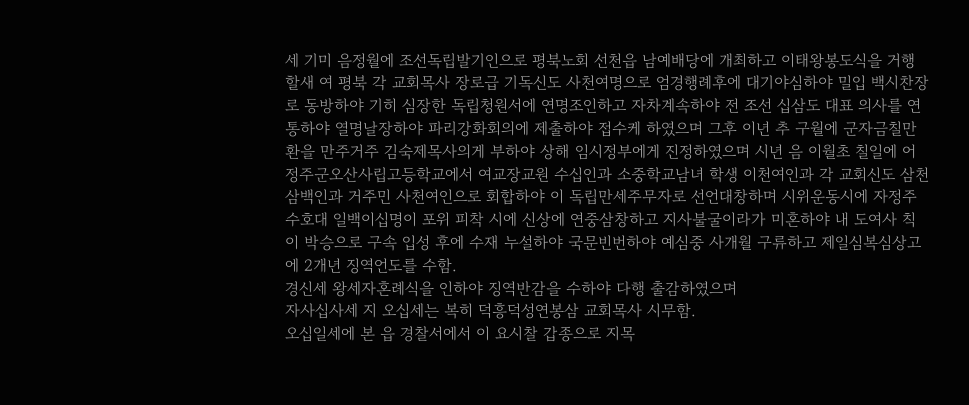세 기미 음정월에 조선독립발기인으로 평북노회 선천읍 남예배당에 개최하고 이태왕봉도식을 거행할새 여 평북 각 교회목사 장로급 기독신도 사천여명으로 엄경행례후에 대기야심하야 밀입 백시찬장로 동방하야 기히 심장한 독립청원서에 연명조인하고 자차계속하야 전 조선 십삼도 대표 의사를 연통하야 열명날장하야 파리강화회의에 제출하야 접수케 하였으며 그후 이년 추 구월에 군자금칠만환을 만주거주 김숙제목사의게 부하야 상해 임시정부에게 진정하였으며 시년 음 이월초 칠일에 어정주군오산사립고등학교에서 여교장교원 수십인과 소중학교남녀 학생 이천여인과 각 교회신도 삼천삼백인과 거주민 사천여인으로 회합하야 이 독립만세주무자로 선언대창하며 시위운동시에 자정주수호대 일백이십명이 포위 피착 시에 신상에 연중삼창하고 지사불굴이라가 미혼하야 내 도여사 칙 이 박승으로 구속 입성 후에 수재 누설하야 국문빈번하야 예심중 사개월 구류하고 제일심복심상고에 2개년 징역언도를 수함.
경신세 왕세자혼례식을 인하야 징역반감을 수하야 다행 출감하였으며
자사십사세 지 오십세는 복히 덕흥덕성연봉삼 교회목사 시무함.
오십일세에 본 읍 경찰서에서 이 요시찰 갑종으로 지목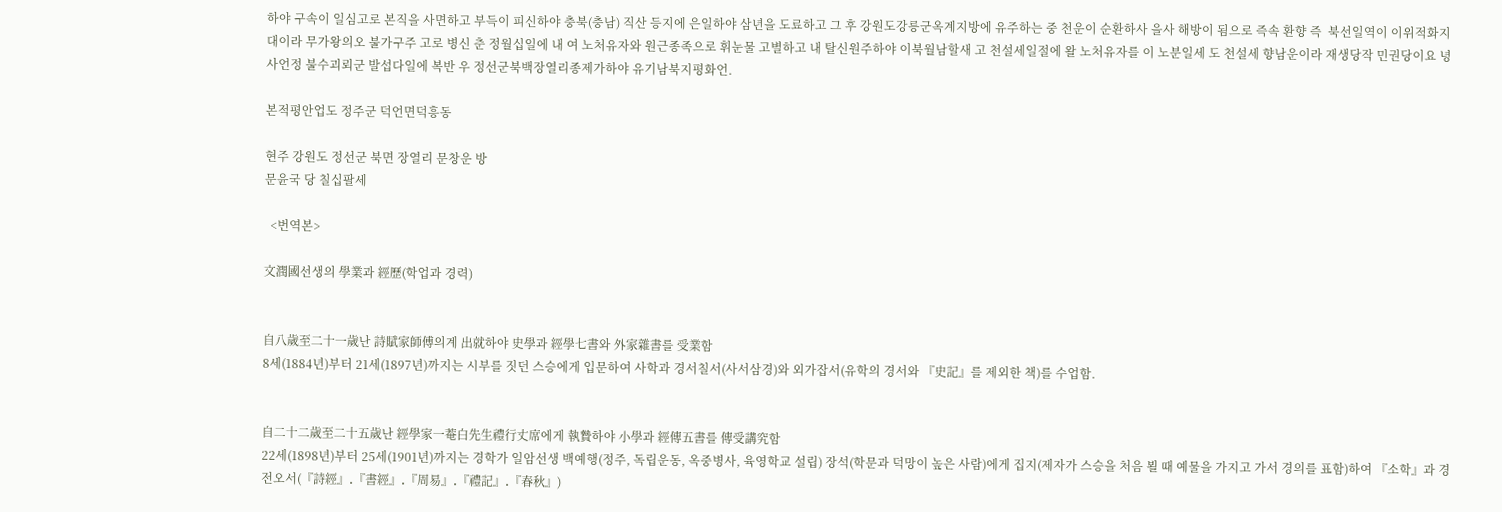하야 구속이 일심고로 본직을 사면하고 부득이 피신하야 충북(충남) 직산 등지에 은일하야 삼년을 도료하고 그 후 강원도강릉군옥계지방에 유주하는 중 천운이 순환하사 을사 해방이 됨으로 즉속 환향 즉  북선일역이 이위적화지대이라 무가왕의오 불가구주 고로 병신 춘 정월십일에 내 여 노처유자와 원근종족으로 휘눈물 고별하고 내 탈신원주하야 이북월남할새 고 천설세일절에 왈 노처유자를 이 노분일세 도 천설세 향남운이라 재생당작 민권당이요 녕사언정 불수괴뢰군 발섭다일에 복반 우 정선군북백장열리종제가하야 유기남북지평화언.

본적평안업도 정주군 덕언면덕흥동

현주 강원도 정선군 북면 장열리 문창운 방
문윤국 당 칠십팔세

  <번역본>

文潤國선생의 學業과 經歷(학업과 경력)


自八歲至二十一歲난 詩賦家師傅의계 出就하야 史學과 經學七書와 外家雜書를 受業함
8세(1884년)부터 21세(1897년)까지는 시부를 짓던 스승에게 입문하여 사학과 경서칠서(사서삼경)와 외가잡서(유학의 경서와 『史記』를 제외한 책)를 수업함.


自二十二歲至二十五歲난 經學家一菴白先生禮行丈席에게 執贄하야 小學과 經傳五書를 傳受講究함
22세(1898년)부터 25세(1901년)까지는 경학가 일암선생 백예행(정주, 독립운동, 옥중병사, 육영학교 설립) 장석(학문과 덕망이 높은 사람)에게 집지(제자가 스승을 처음 뵐 때 예물을 가지고 가서 경의를 표함)하여 『소학』과 경전오서(『詩經』․『書經』․『周易』․『禮記』․『春秋』)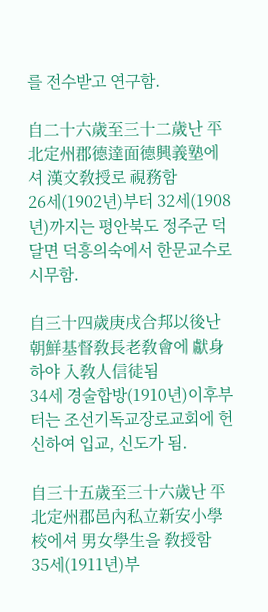를 전수받고 연구함.

自二十六歲至三十二歲난 平北定州郡德達面德興義塾에셔 漢文敎授로 視務함
26세(1902년)부터 32세(1908년)까지는 평안북도 정주군 덕달면 덕흥의숙에서 한문교수로 시무함.

自三十四歲庚戌合邦以後난 朝鮮基督敎長老敎會에 獻身하야 入敎人信徒됨
34세 경술합방(1910년)이후부터는 조선기독교장로교회에 헌신하여 입교, 신도가 됨.

自三十五歲至三十六歲난 平北定州郡邑內私立新安小學校에셔 男女學生을 敎授함
35세(1911년)부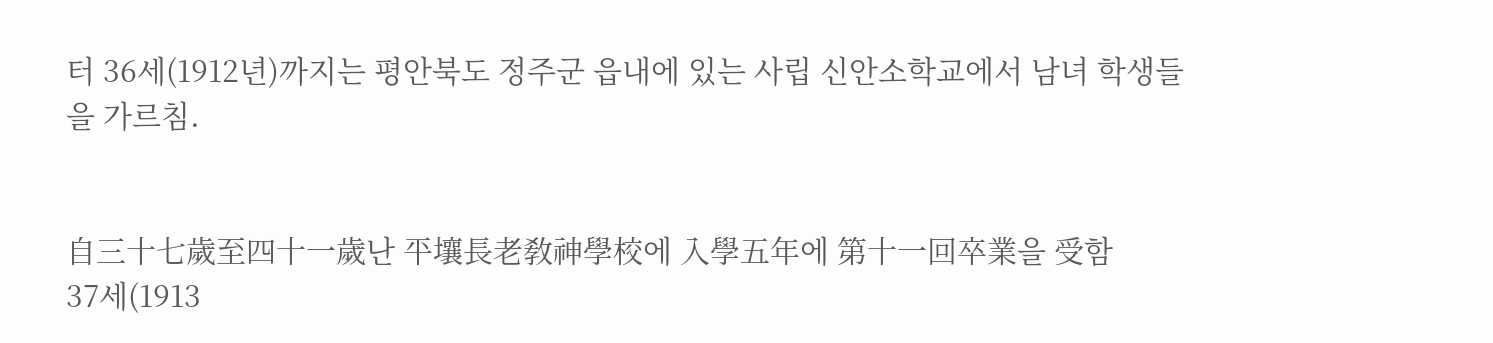터 36세(1912년)까지는 평안북도 정주군 읍내에 있는 사립 신안소학교에서 남녀 학생들을 가르침.


自三十七歲至四十一歲난 平壤長老敎神學校에 入學五年에 第十一回卒業을 受함
37세(1913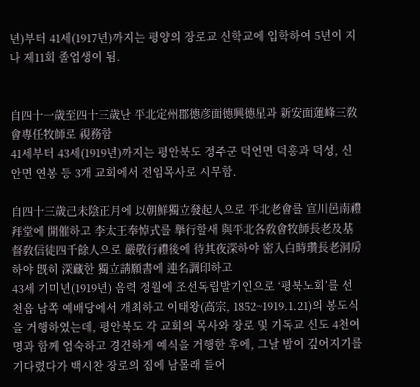년)부터 41세(1917년)까지는 평양의 장로교 신학교에 입학하여 5년이 지나 제11회 졸업생이 됨.


自四十一歲至四十三歲난 平北定州郡德彦面德興德星과 新安面蓮峰三敎會專任牧師로 視務함
41세부터 43세(1919년)까지는 평안북도 정주군 덕언면 덕흥과 덕성, 신안면 연봉 등 3개 교회에서 전임목사로 시무함.

自四十三歲己未陰正月에 以朝鮮獨立發起人으로 平北老會를 宣川邑南禮拜堂에 開催하고 李太王奉悼式를 擧行할새 與平北各敎會牧師長老及基督敎信徒四千餘人으로 嚴敬行禮後에 待其夜深하야 密入白時瓚長老洞房하야 旣히 深藏한 獨立請願書에 連名調印하고
43세 기미년(1919년) 음력 정월에 조선독립발기인으로 ‘평북노회’를 선천읍 남쪽 예배당에서 개최하고 이태왕(高宗, 1852~1919.1.21)의 봉도식을 거행하였는데, 평안북도 각 교회의 목사와 장로 및 기독교 신도 4천여 명과 함께 엄숙하고 경건하게 예식을 거행한 후에, 그날 밤이 깊어지기를 기다렸다가 백시찬 장로의 집에 남몰래 들어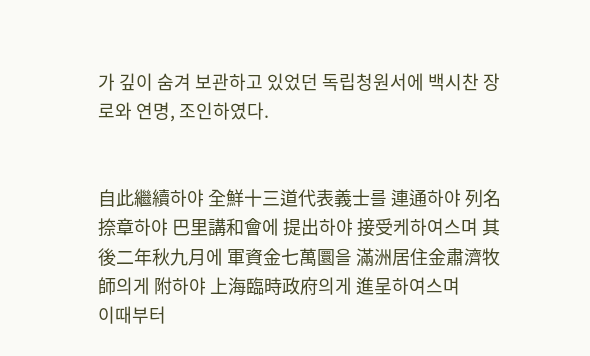가 깊이 숨겨 보관하고 있었던 독립청원서에 백시찬 장로와 연명, 조인하였다.


自此繼續하야 全鮮十三道代表義士를 連通하야 列名捺章하야 巴里講和會에 提出하야 接受케하여스며 其後二年秋九月에 軍資金七萬圜을 滿洲居住金肅濟牧師의게 附하야 上海臨時政府의게 進呈하여스며
이때부터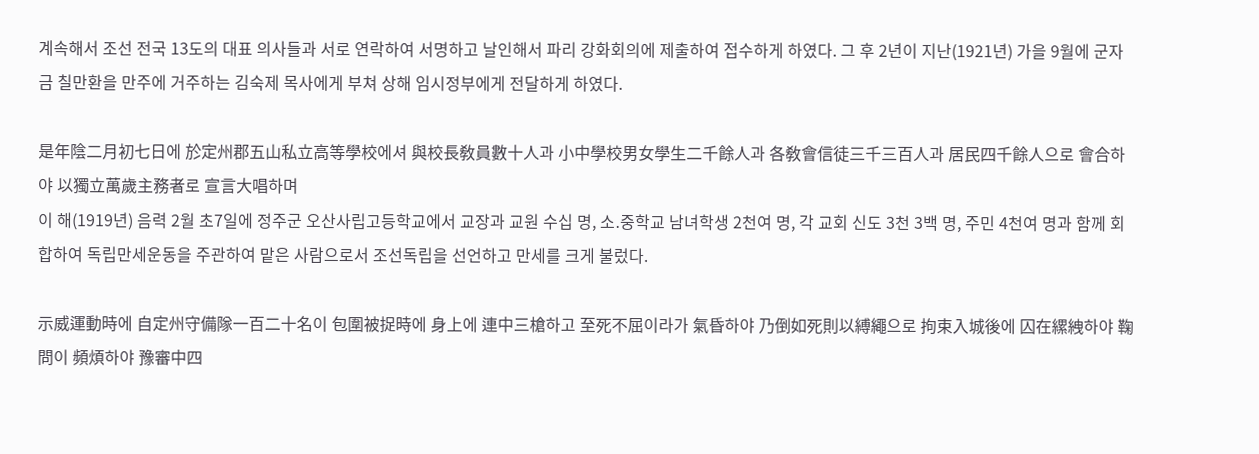계속해서 조선 전국 13도의 대표 의사들과 서로 연락하여 서명하고 날인해서 파리 강화회의에 제출하여 접수하게 하였다. 그 후 2년이 지난(1921년) 가을 9월에 군자금 칠만환을 만주에 거주하는 김숙제 목사에게 부쳐 상해 임시정부에게 전달하게 하였다.

是年陰二月初七日에 於定州郡五山私立高等學校에셔 與校長敎員數十人과 小中學校男女學生二千餘人과 各敎會信徒三千三百人과 居民四千餘人으로 會合하야 以獨立萬歲主務者로 宣言大唱하며
이 해(1919년) 음력 2월 초7일에 정주군 오산사립고등학교에서 교장과 교원 수십 명, 소․중학교 남녀학생 2천여 명, 각 교회 신도 3천 3백 명, 주민 4천여 명과 함께 회합하여 독립만세운동을 주관하여 맡은 사람으로서 조선독립을 선언하고 만세를 크게 불렀다.

示威運動時에 自定州守備隊一百二十名이 包圍被捉時에 身上에 連中三槍하고 至死不屈이라가 氣昏하야 乃倒如死則以縛繩으로 拘束入城後에 囚在縲絏하야 鞠問이 頻煩하야 豫審中四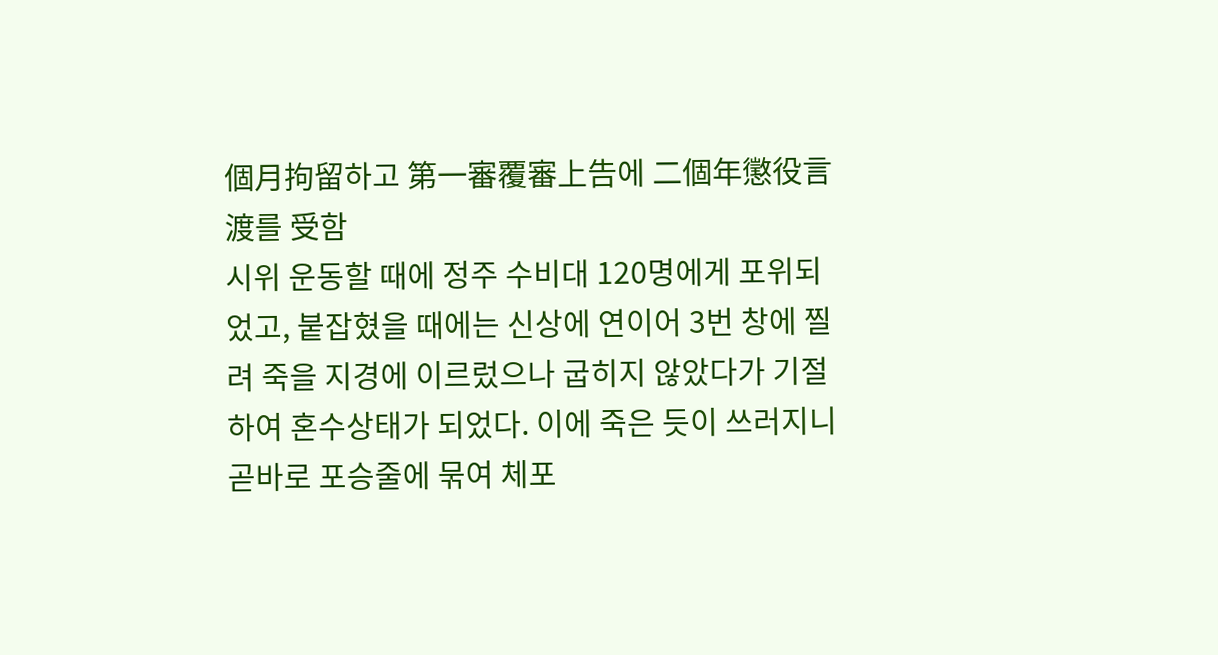個月拘留하고 第一審覆審上告에 二個年懲役言渡를 受함
시위 운동할 때에 정주 수비대 120명에게 포위되었고, 붙잡혔을 때에는 신상에 연이어 3번 창에 찔려 죽을 지경에 이르렀으나 굽히지 않았다가 기절하여 혼수상태가 되었다. 이에 죽은 듯이 쓰러지니 곧바로 포승줄에 묶여 체포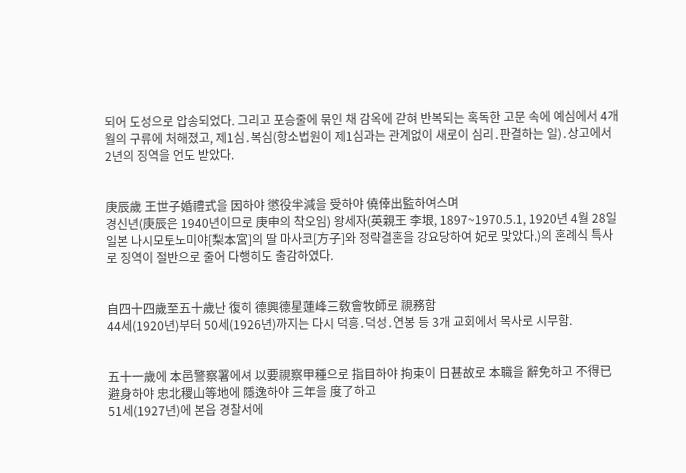되어 도성으로 압송되었다. 그리고 포승줄에 묶인 채 감옥에 갇혀 반복되는 혹독한 고문 속에 예심에서 4개월의 구류에 처해졌고, 제1심․복심(항소법원이 제1심과는 관계없이 새로이 심리․판결하는 일)․상고에서 2년의 징역을 언도 받았다.


庚辰歲 王世子婚禮式을 因하야 懲役半減을 受하야 僥倖出監하여스며
경신년(庚辰은 1940년이므로 庚申의 착오임) 왕세자(英親王 李垠, 1897~1970.5.1, 1920년 4월 28일 일본 나시모토노미야[梨本宮]의 딸 마사코[方子]와 정략결혼을 강요당하여 妃로 맞았다.)의 혼례식 특사로 징역이 절반으로 줄어 다행히도 출감하였다.


自四十四歲至五十歲난 復히 德興德星蓮峰三敎會牧師로 視務함
44세(1920년)부터 50세(1926년)까지는 다시 덕흥․덕성․연봉 등 3개 교회에서 목사로 시무함.


五十一歲에 本邑警察署에셔 以要視察甲種으로 指目하야 拘束이 日甚故로 本職을 辭免하고 不得已避身하야 忠北稷山等地에 隱逸하야 三年을 度了하고
51세(1927년)에 본읍 경찰서에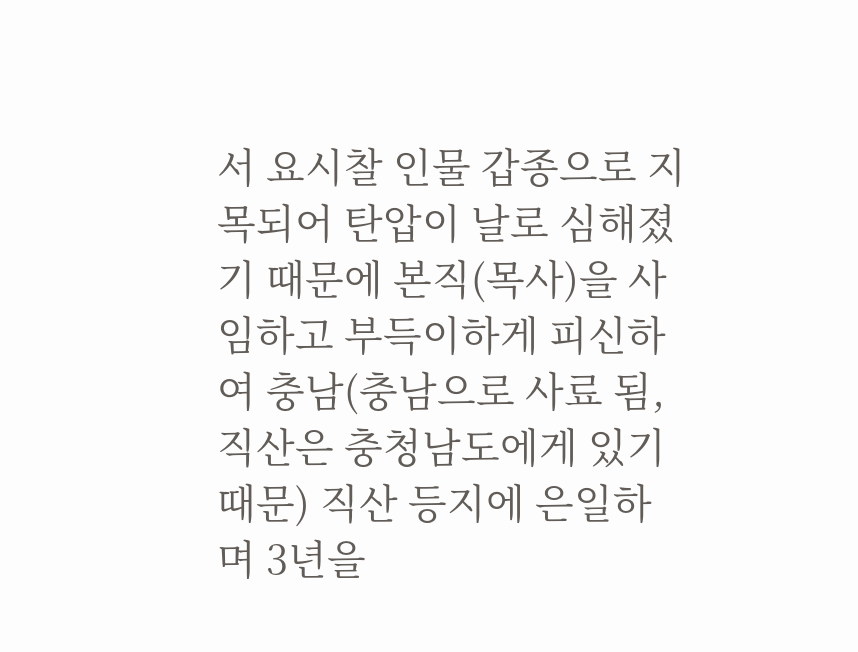서 요시찰 인물 갑종으로 지목되어 탄압이 날로 심해졌기 때문에 본직(목사)을 사임하고 부득이하게 피신하여 충남(충남으로 사료 됨, 직산은 충청남도에게 있기 때문) 직산 등지에 은일하며 3년을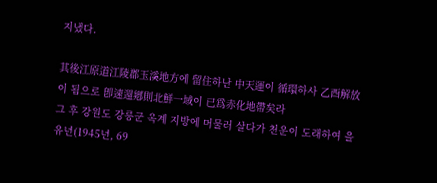지냈다.

其後江原道江陵郡玉溪地方에 留住하난 中天運이 循環하사 乙酉解放이 됨으로 卽速還鄕則北鮮一域이 已爲赤化地帶矣라
그 후 강원도 강릉군 옥계 지방에 머물러 살다가 천운이 도래하여 을유년(1945년, 69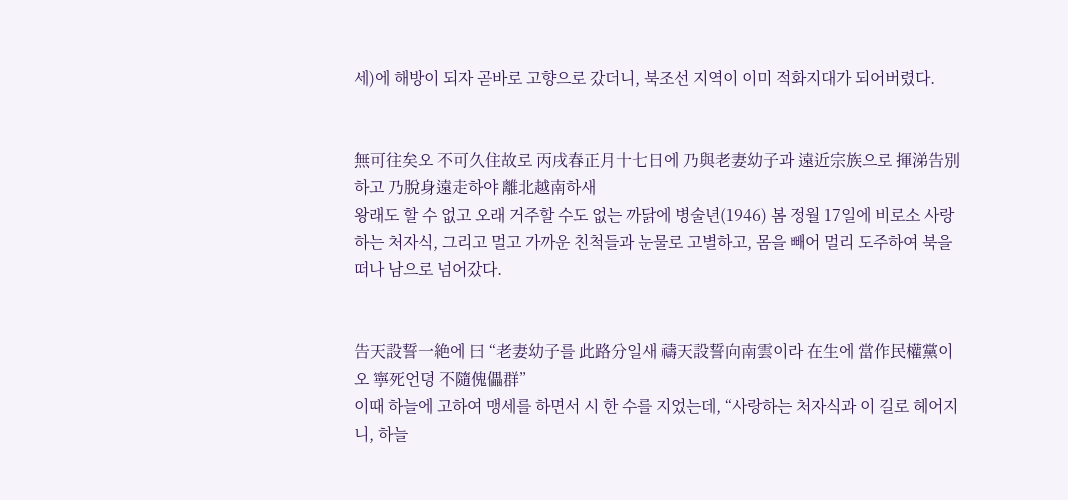세)에 해방이 되자 곧바로 고향으로 갔더니, 북조선 지역이 이미 적화지대가 되어버렸다.


無可往矣오 不可久住故로 丙戌春正月十七日에 乃與老妻幼子과 遠近宗族으로 揮涕告別하고 乃脫身遠走하야 離北越南하새
왕래도 할 수 없고 오래 거주할 수도 없는 까닭에 병술년(1946) 봄 정월 17일에 비로소 사랑하는 처자식, 그리고 멀고 가까운 친척들과 눈물로 고별하고, 몸을 빼어 멀리 도주하여 북을 떠나 남으로 넘어갔다.


告天設誓一絶에 曰 “老妻幼子를 此路分일새 禱天設誓向南雲이라 在生에 當作民權黨이오 寧死언뎡 不隨傀儡群”
이때 하늘에 고하여 맹세를 하면서 시 한 수를 지었는데, “사랑하는 처자식과 이 길로 헤어지니, 하늘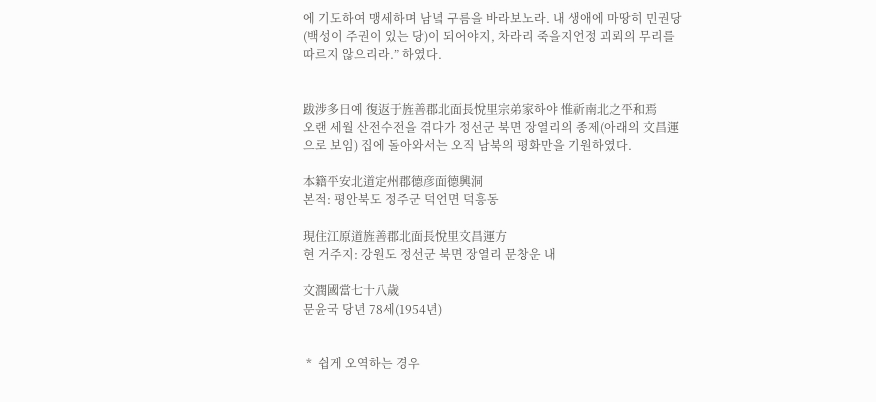에 기도하여 맹세하며 남녘 구름을 바라보노라. 내 생애에 마땅히 민권당(백성이 주권이 있는 당)이 되어야지, 차라리 죽을지언정 괴뢰의 무리를 따르지 않으리라.” 하였다.


跋涉多日예 復返于旌善郡北面長悅里宗弟家하야 惟祈南北之平和焉
오랜 세월 산전수전을 겪다가 정선군 북면 장열리의 종제(아래의 文昌運으로 보임) 집에 돌아와서는 오직 남북의 평화만을 기원하였다.

本籍平安北道定州郡德彦面德興洞
본적: 평안북도 정주군 덕언면 덕흥동

現住江原道旌善郡北面長悅里文昌運方
현 거주지: 강원도 정선군 북면 장열리 문창운 내

文潤國當七十八歲
문윤국 당년 78세(1954년)


 *  쉽게 오역하는 경우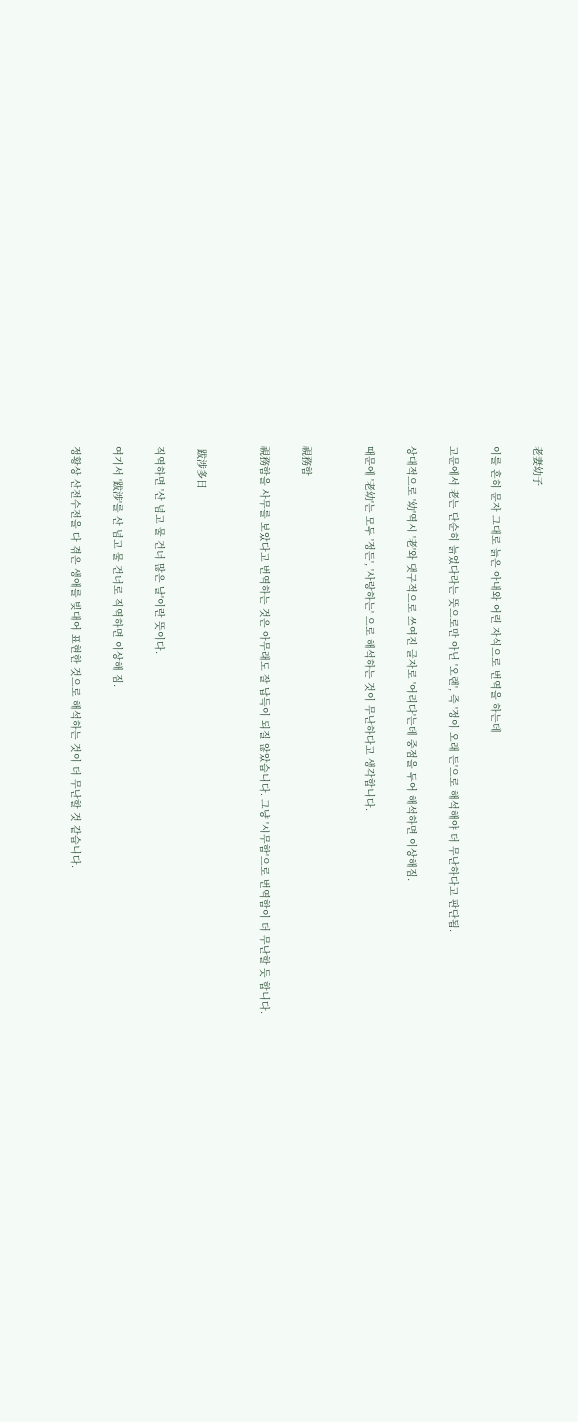老妻幼子

이를 흔히 문자 그대로 늙은 아내와 어린 자식으로 번역을 하는데

고문에서 老는 단순히 늙었다라는 뜻으로만 아닌 '오랜', 즉 '정이 오래 든'으로 해석해야 더 무난하다고 판단됨.

상대적으로 '幼'역시 '老'와 댓구적으로 쓰여진 글자로 '어리다'는데 중점을 두어 해석하면 이상해짐.

때문에 '老幼'는 모두 '정든', '사랑하는' 으로 해석하는 것이 무난하다고 생각합니다.


視務함

視務함을 사무를 보았다고 번역하는 것은 아무래도 잘 납득이 되질 않았습니다. 그냥 '시무함'으로 번역함이 더 무난할 듯 합니다.


 跋涉多日

직역하면 '산 넘고 물 건너 많은 날'이란 뜻이다.

여기서 '跋涉'를 산 넘고 물 건너로 직역하면 이상해 짐.

정황상 산전수전을 다 겪은 생애를 빚대어 표현한 것으로 해석하는 것이 더 무난할 것 같습니다.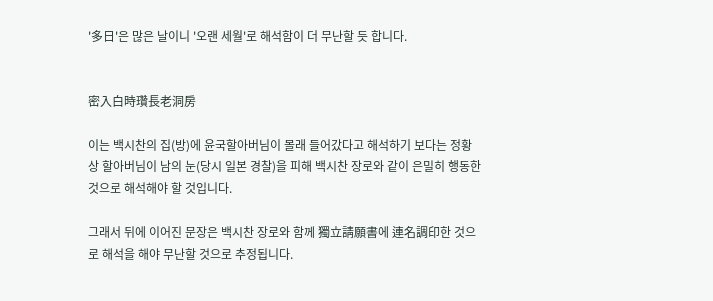'多日'은 많은 날이니 '오랜 세월'로 해석함이 더 무난할 듯 합니다.


密入白時瓚長老洞房

이는 백시찬의 집(방)에 윤국할아버님이 몰래 들어갔다고 해석하기 보다는 정황상 할아버님이 남의 눈(당시 일본 경찰)을 피해 백시찬 장로와 같이 은밀히 행동한 것으로 해석해야 할 것입니다.

그래서 뒤에 이어진 문장은 백시찬 장로와 함께 獨立請願書에 連名調印한 것으로 해석을 해야 무난할 것으로 추정됩니다.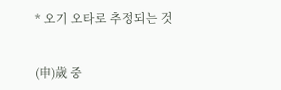* 오기 오타로 추정되는 것


(申)歲 중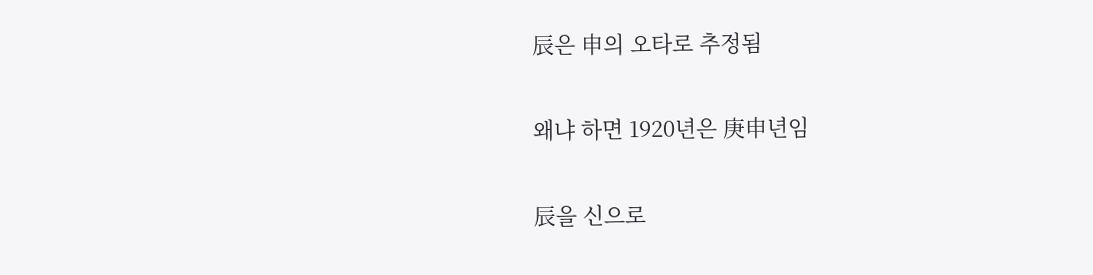辰은 申의 오타로 추정됨

왜냐 하면 1920년은 庚申년임

辰을 신으로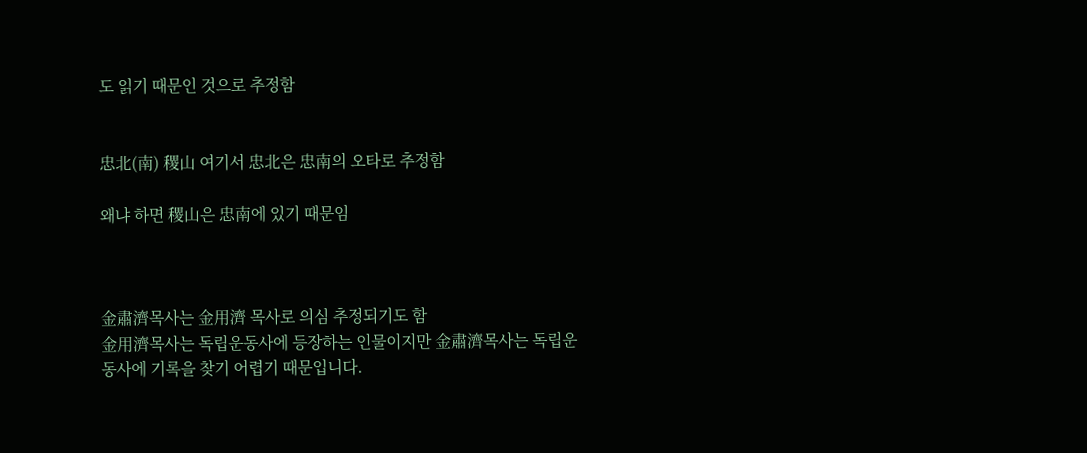도 읽기 때문인 것으로 추정함


忠北(南) 稷山 여기서 忠北은 忠南의 오타로 추정함

왜냐 하면 稷山은 忠南에 있기 때문임



金肅濟목사는 金用濟 목사로 의심 추정되기도 함
金用濟목사는 독립운동사에 등장하는 인물이지만 金肅濟목사는 독립운동사에 기록을 찾기 어렵기 때문입니다.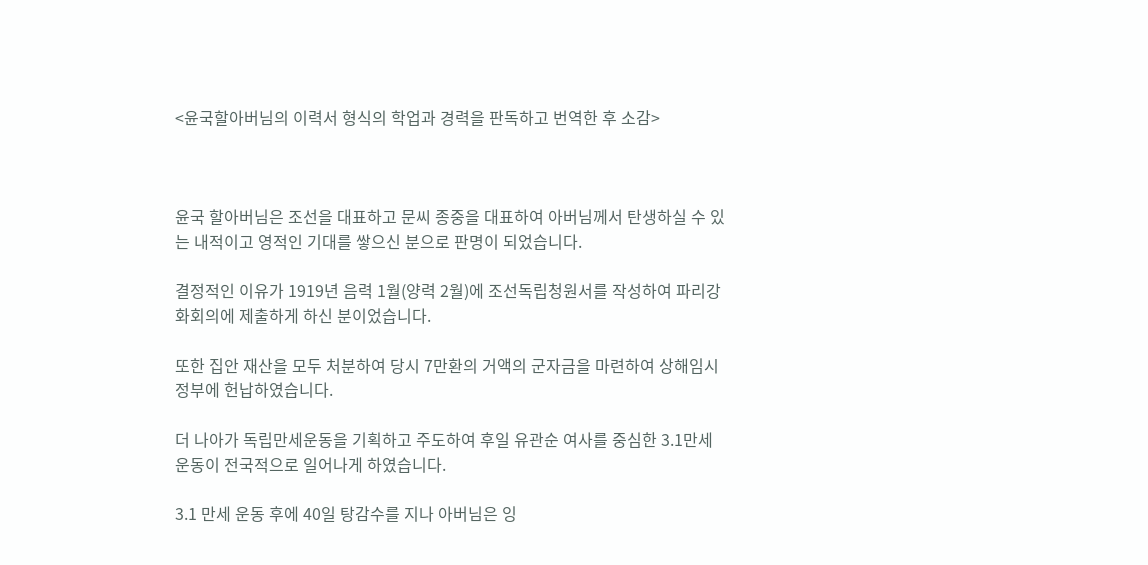<윤국할아버님의 이력서 형식의 학업과 경력을 판독하고 번역한 후 소감>



윤국 할아버님은 조선을 대표하고 문씨 종중을 대표하여 아버님께서 탄생하실 수 있는 내적이고 영적인 기대를 쌓으신 분으로 판명이 되었습니다.

결정적인 이유가 1919년 음력 1월(양력 2월)에 조선독립청원서를 작성하여 파리강화회의에 제출하게 하신 분이었습니다.

또한 집안 재산을 모두 처분하여 당시 7만환의 거액의 군자금을 마련하여 상해임시정부에 헌납하였습니다.

더 나아가 독립만세운동을 기획하고 주도하여 후일 유관순 여사를 중심한 3.1만세운동이 전국적으로 일어나게 하였습니다.

3.1 만세 운동 후에 40일 탕감수를 지나 아버님은 잉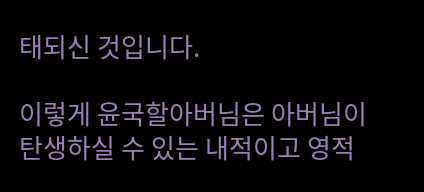태되신 것입니다.

이렇게 윤국할아버님은 아버님이 탄생하실 수 있는 내적이고 영적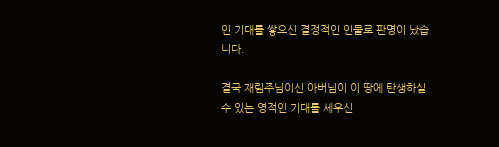인 기대를 쌓으신 결정적인 인물로 판명이 났습니다.

결국 재림주님이신 아버님이 이 땅에 탄생하실 수 있는 영적인 기대를 세우신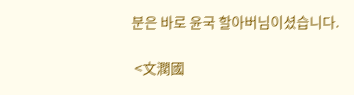분은 바로 윤국 할아버님이셨습니다.

 <文潤國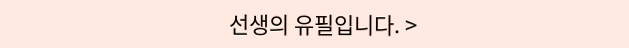선생의 유필입니다. >